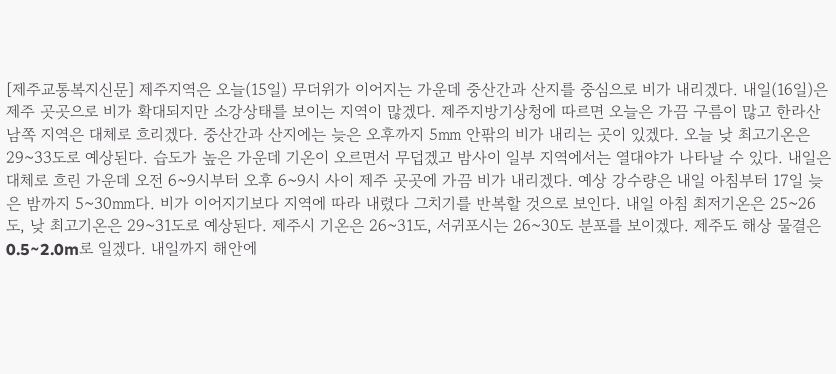[제주교통복지신문] 제주지역은 오늘(15일) 무더위가 이어지는 가운데 중산간과 산지를 중심으로 비가 내리겠다. 내일(16일)은 제주 곳곳으로 비가 확대되지만 소강상태를 보이는 지역이 많겠다. 제주지방기상청에 따르면 오늘은 가끔 구름이 많고 한라산 남쪽 지역은 대체로 흐리겠다. 중산간과 산지에는 늦은 오후까지 5㎜ 안팎의 비가 내리는 곳이 있겠다. 오늘 낮 최고기온은 29~33도로 예상된다. 습도가 높은 가운데 기온이 오르면서 무덥겠고 밤사이 일부 지역에서는 열대야가 나타날 수 있다. 내일은 대체로 흐린 가운데 오전 6~9시부터 오후 6~9시 사이 제주 곳곳에 가끔 비가 내리겠다. 예상 강수량은 내일 아침부터 17일 늦은 밤까지 5~30㎜다. 비가 이어지기보다 지역에 따라 내렸다 그치기를 반복할 것으로 보인다. 내일 아침 최저기온은 25~26도, 낮 최고기온은 29~31도로 예상된다. 제주시 기온은 26~31도, 서귀포시는 26~30도 분포를 보이겠다. 제주도 해상 물결은 0.5~2.0m로 일겠다. 내일까지 해안에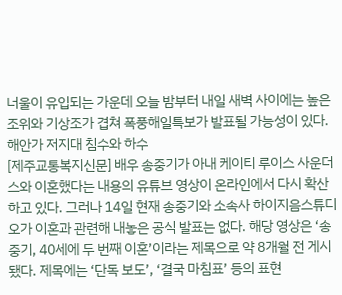너울이 유입되는 가운데 오늘 밤부터 내일 새벽 사이에는 높은 조위와 기상조가 겹쳐 폭풍해일특보가 발표될 가능성이 있다. 해안가 저지대 침수와 하수
[제주교통복지신문] 배우 송중기가 아내 케이티 루이스 사운더스와 이혼했다는 내용의 유튜브 영상이 온라인에서 다시 확산하고 있다. 그러나 14일 현재 송중기와 소속사 하이지음스튜디오가 이혼과 관련해 내놓은 공식 발표는 없다. 해당 영상은 ‘송중기, 40세에 두 번째 이혼’이라는 제목으로 약 8개월 전 게시됐다. 제목에는 ‘단독 보도’, ‘결국 마침표’ 등의 표현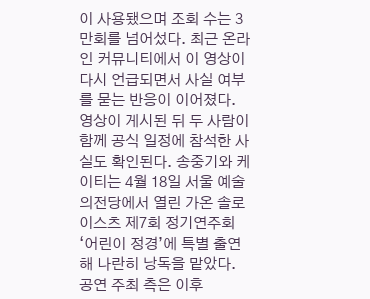이 사용됐으며 조회 수는 3만회를 넘어섰다. 최근 온라인 커뮤니티에서 이 영상이 다시 언급되면서 사실 여부를 묻는 반응이 이어졌다. 영상이 게시된 뒤 두 사람이 함께 공식 일정에 참석한 사실도 확인된다. 송중기와 케이티는 4월 18일 서울 예술의전당에서 열린 가온 솔로이스츠 제7회 정기연주회 ‘어린이 정경’에 특별 출연해 나란히 낭독을 맡았다. 공연 주최 측은 이후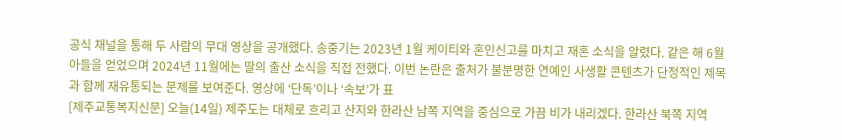공식 채널을 통해 두 사람의 무대 영상을 공개했다. 송중기는 2023년 1월 케이티와 혼인신고를 마치고 재혼 소식을 알렸다. 같은 해 6월 아들을 얻었으며 2024년 11월에는 딸의 출산 소식을 직접 전했다. 이번 논란은 출처가 불분명한 연예인 사생활 콘텐츠가 단정적인 제목과 함께 재유통되는 문제를 보여준다. 영상에 ‘단독’이나 ‘속보’가 표
[제주교통복지신문] 오늘(14일) 제주도는 대체로 흐리고 산지와 한라산 남쪽 지역을 중심으로 가끔 비가 내리겠다. 한라산 북쪽 지역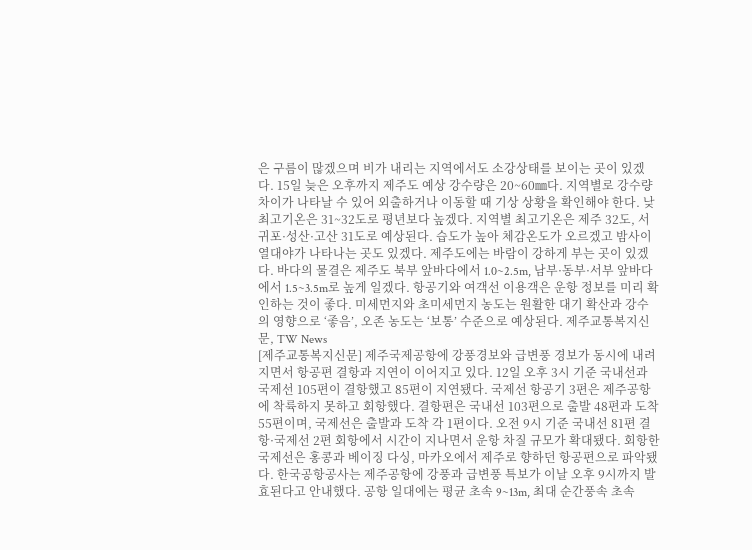은 구름이 많겠으며 비가 내리는 지역에서도 소강상태를 보이는 곳이 있겠다. 15일 늦은 오후까지 제주도 예상 강수량은 20~60㎜다. 지역별로 강수량 차이가 나타날 수 있어 외출하거나 이동할 때 기상 상황을 확인해야 한다. 낮 최고기온은 31~32도로 평년보다 높겠다. 지역별 최고기온은 제주 32도, 서귀포·성산·고산 31도로 예상된다. 습도가 높아 체감온도가 오르겠고 밤사이 열대야가 나타나는 곳도 있겠다. 제주도에는 바람이 강하게 부는 곳이 있겠다. 바다의 물결은 제주도 북부 앞바다에서 1.0~2.5m, 남부·동부·서부 앞바다에서 1.5~3.5m로 높게 일겠다. 항공기와 여객선 이용객은 운항 정보를 미리 확인하는 것이 좋다. 미세먼지와 초미세먼지 농도는 원활한 대기 확산과 강수의 영향으로 ‘좋음’, 오존 농도는 ‘보통’ 수준으로 예상된다. 제주교통복지신문, TW News
[제주교통복지신문] 제주국제공항에 강풍경보와 급변풍 경보가 동시에 내려지면서 항공편 결항과 지연이 이어지고 있다. 12일 오후 3시 기준 국내선과 국제선 105편이 결항했고 85편이 지연됐다. 국제선 항공기 3편은 제주공항에 착륙하지 못하고 회항했다. 결항편은 국내선 103편으로 출발 48편과 도착 55편이며, 국제선은 출발과 도착 각 1편이다. 오전 9시 기준 국내선 81편 결항·국제선 2편 회항에서 시간이 지나면서 운항 차질 규모가 확대됐다. 회항한 국제선은 홍콩과 베이징 다싱, 마카오에서 제주로 향하던 항공편으로 파악됐다. 한국공항공사는 제주공항에 강풍과 급변풍 특보가 이날 오후 9시까지 발효된다고 안내했다. 공항 일대에는 평균 초속 9~13m, 최대 순간풍속 초속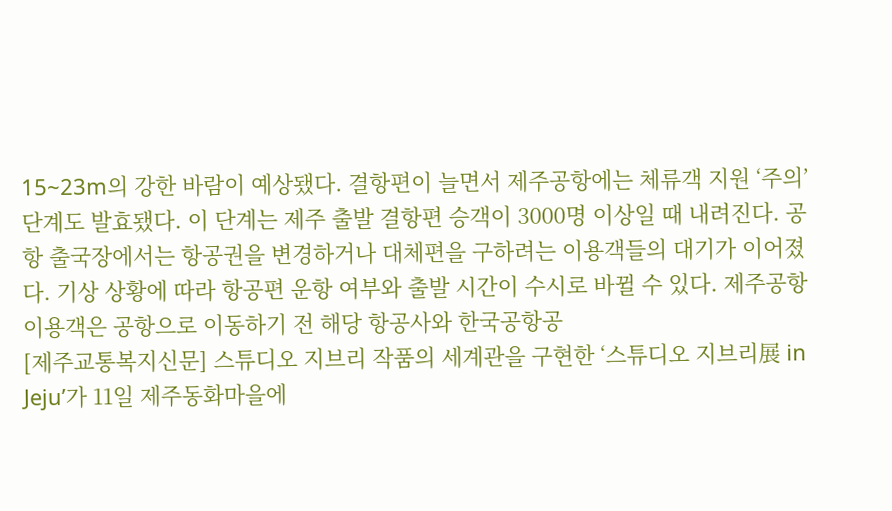15~23m의 강한 바람이 예상됐다. 결항편이 늘면서 제주공항에는 체류객 지원 ‘주의’ 단계도 발효됐다. 이 단계는 제주 출발 결항편 승객이 3000명 이상일 때 내려진다. 공항 출국장에서는 항공권을 변경하거나 대체편을 구하려는 이용객들의 대기가 이어졌다. 기상 상황에 따라 항공편 운항 여부와 출발 시간이 수시로 바뀔 수 있다. 제주공항 이용객은 공항으로 이동하기 전 해당 항공사와 한국공항공
[제주교통복지신문] 스튜디오 지브리 작품의 세계관을 구현한 ‘스튜디오 지브리展 in Jeju’가 11일 제주동화마을에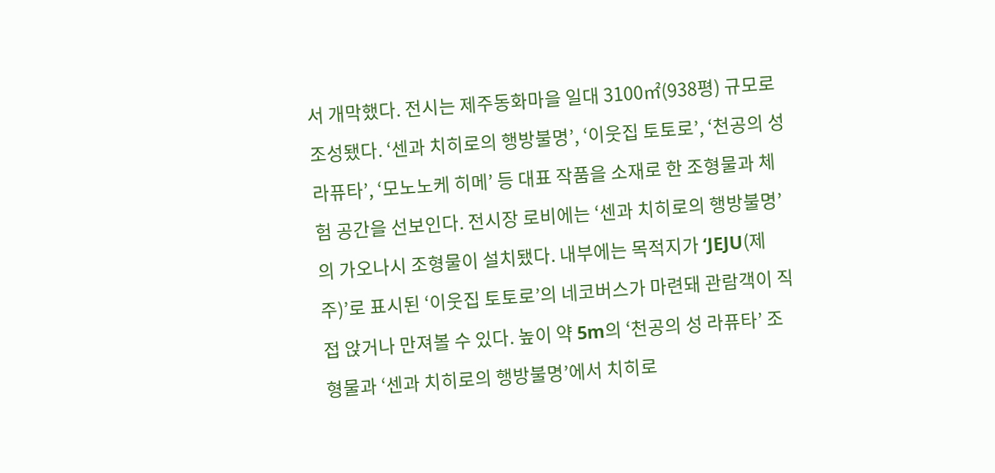서 개막했다. 전시는 제주동화마을 일대 3100㎡(938평) 규모로 조성됐다. ‘센과 치히로의 행방불명’, ‘이웃집 토토로’, ‘천공의 성 라퓨타’, ‘모노노케 히메’ 등 대표 작품을 소재로 한 조형물과 체험 공간을 선보인다. 전시장 로비에는 ‘센과 치히로의 행방불명’의 가오나시 조형물이 설치됐다. 내부에는 목적지가 ‘JEJU(제주)’로 표시된 ‘이웃집 토토로’의 네코버스가 마련돼 관람객이 직접 앉거나 만져볼 수 있다. 높이 약 5m의 ‘천공의 성 라퓨타’ 조형물과 ‘센과 치히로의 행방불명’에서 치히로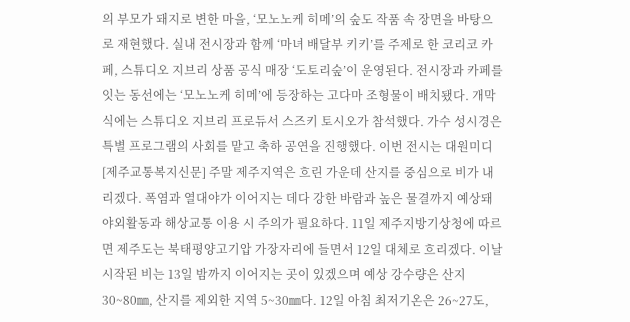의 부모가 돼지로 변한 마을, ‘모노노케 히메’의 숲도 작품 속 장면을 바탕으로 재현했다. 실내 전시장과 함께 ‘마녀 배달부 키키’를 주제로 한 코리코 카페, 스튜디오 지브리 상품 공식 매장 ‘도토리숲’이 운영된다. 전시장과 카페를 잇는 동선에는 ‘모노노케 히메’에 등장하는 고다마 조형물이 배치됐다. 개막식에는 스튜디오 지브리 프로듀서 스즈키 토시오가 참석했다. 가수 성시경은 특별 프로그램의 사회를 맡고 축하 공연을 진행했다. 이번 전시는 대원미디
[제주교통복지신문] 주말 제주지역은 흐린 가운데 산지를 중심으로 비가 내리겠다. 폭염과 열대야가 이어지는 데다 강한 바람과 높은 물결까지 예상돼 야외활동과 해상교통 이용 시 주의가 필요하다. 11일 제주지방기상청에 따르면 제주도는 북태평양고기압 가장자리에 들면서 12일 대체로 흐리겠다. 이날 시작된 비는 13일 밤까지 이어지는 곳이 있겠으며 예상 강수량은 산지 30~80㎜, 산지를 제외한 지역 5~30㎜다. 12일 아침 최저기온은 26~27도,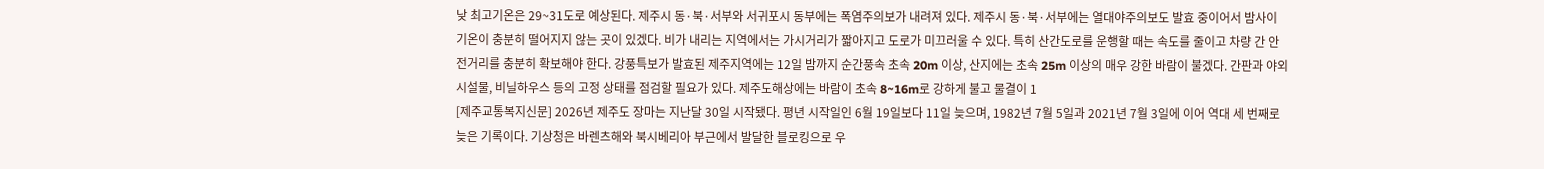낮 최고기온은 29~31도로 예상된다. 제주시 동·북·서부와 서귀포시 동부에는 폭염주의보가 내려져 있다. 제주시 동·북·서부에는 열대야주의보도 발효 중이어서 밤사이 기온이 충분히 떨어지지 않는 곳이 있겠다. 비가 내리는 지역에서는 가시거리가 짧아지고 도로가 미끄러울 수 있다. 특히 산간도로를 운행할 때는 속도를 줄이고 차량 간 안전거리를 충분히 확보해야 한다. 강풍특보가 발효된 제주지역에는 12일 밤까지 순간풍속 초속 20m 이상, 산지에는 초속 25m 이상의 매우 강한 바람이 불겠다. 간판과 야외 시설물, 비닐하우스 등의 고정 상태를 점검할 필요가 있다. 제주도해상에는 바람이 초속 8~16m로 강하게 불고 물결이 1
[제주교통복지신문] 2026년 제주도 장마는 지난달 30일 시작됐다. 평년 시작일인 6월 19일보다 11일 늦으며, 1982년 7월 5일과 2021년 7월 3일에 이어 역대 세 번째로 늦은 기록이다. 기상청은 바렌츠해와 북시베리아 부근에서 발달한 블로킹으로 우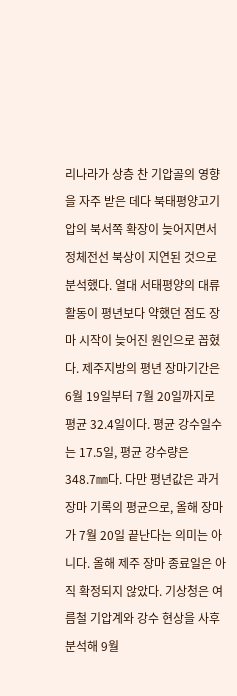리나라가 상층 찬 기압골의 영향을 자주 받은 데다 북태평양고기압의 북서쪽 확장이 늦어지면서 정체전선 북상이 지연된 것으로 분석했다. 열대 서태평양의 대류 활동이 평년보다 약했던 점도 장마 시작이 늦어진 원인으로 꼽혔다. 제주지방의 평년 장마기간은 6월 19일부터 7월 20일까지로 평균 32.4일이다. 평균 강수일수는 17.5일, 평균 강수량은 348.7㎜다. 다만 평년값은 과거 장마 기록의 평균으로, 올해 장마가 7월 20일 끝난다는 의미는 아니다. 올해 제주 장마 종료일은 아직 확정되지 않았다. 기상청은 여름철 기압계와 강수 현상을 사후 분석해 9월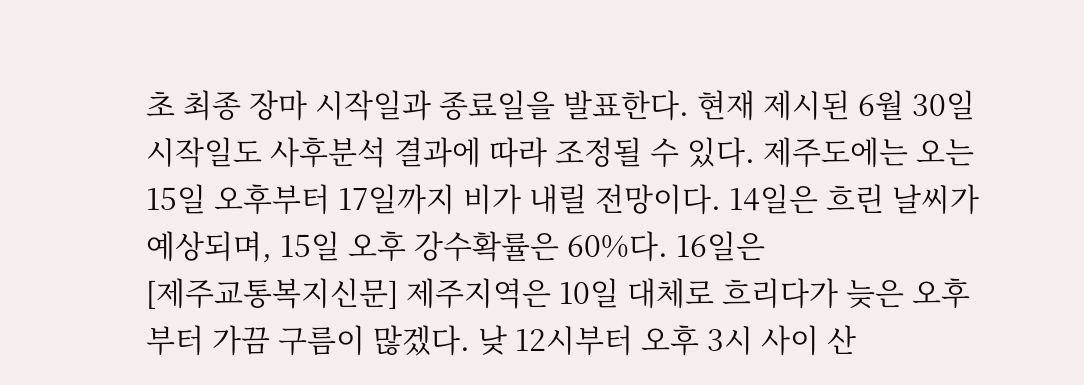초 최종 장마 시작일과 종료일을 발표한다. 현재 제시된 6월 30일 시작일도 사후분석 결과에 따라 조정될 수 있다. 제주도에는 오는 15일 오후부터 17일까지 비가 내릴 전망이다. 14일은 흐린 날씨가 예상되며, 15일 오후 강수확률은 60%다. 16일은
[제주교통복지신문] 제주지역은 10일 대체로 흐리다가 늦은 오후부터 가끔 구름이 많겠다. 낮 12시부터 오후 3시 사이 산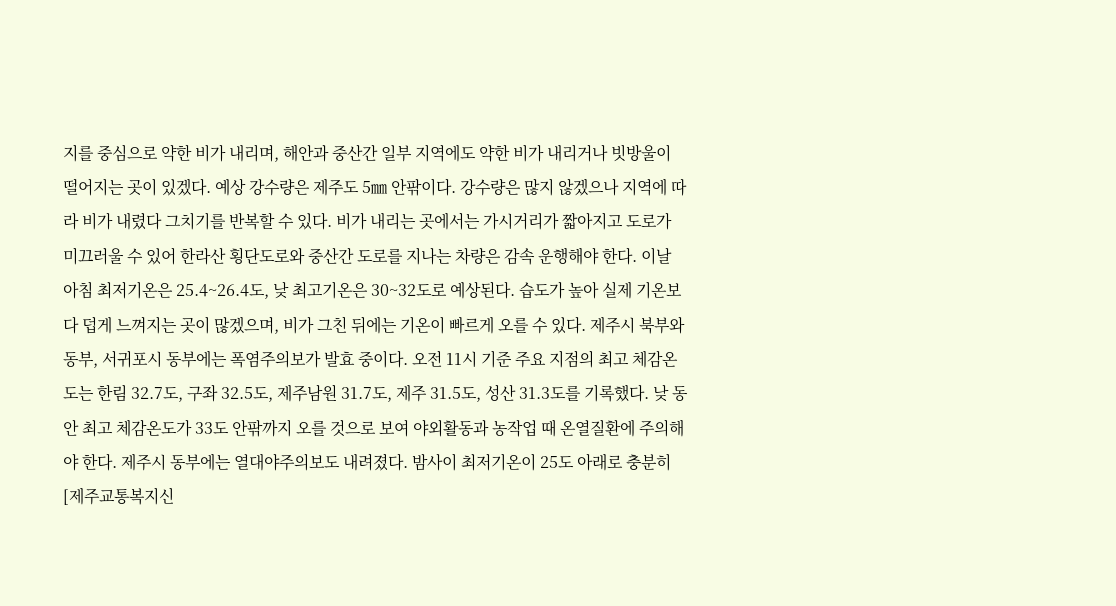지를 중심으로 약한 비가 내리며, 해안과 중산간 일부 지역에도 약한 비가 내리거나 빗방울이 떨어지는 곳이 있겠다. 예상 강수량은 제주도 5㎜ 안팎이다. 강수량은 많지 않겠으나 지역에 따라 비가 내렸다 그치기를 반복할 수 있다. 비가 내리는 곳에서는 가시거리가 짧아지고 도로가 미끄러울 수 있어 한라산 횡단도로와 중산간 도로를 지나는 차량은 감속 운행해야 한다. 이날 아침 최저기온은 25.4~26.4도, 낮 최고기온은 30~32도로 예상된다. 습도가 높아 실제 기온보다 덥게 느껴지는 곳이 많겠으며, 비가 그친 뒤에는 기온이 빠르게 오를 수 있다. 제주시 북부와 동부, 서귀포시 동부에는 폭염주의보가 발효 중이다. 오전 11시 기준 주요 지점의 최고 체감온도는 한림 32.7도, 구좌 32.5도, 제주남원 31.7도, 제주 31.5도, 성산 31.3도를 기록했다. 낮 동안 최고 체감온도가 33도 안팎까지 오를 것으로 보여 야외활동과 농작업 때 온열질환에 주의해야 한다. 제주시 동부에는 열대야주의보도 내려졌다. 밤사이 최저기온이 25도 아래로 충분히
[제주교통복지신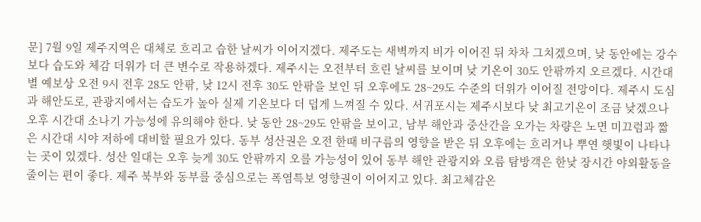문] 7월 9일 제주지역은 대체로 흐리고 습한 날씨가 이어지겠다. 제주도는 새벽까지 비가 이어진 뒤 차차 그치겠으며, 낮 동안에는 강수보다 습도와 체감 더위가 더 큰 변수로 작용하겠다. 제주시는 오전부터 흐린 날씨를 보이며 낮 기온이 30도 안팎까지 오르겠다. 시간대별 예보상 오전 9시 전후 28도 안팎, 낮 12시 전후 30도 안팎을 보인 뒤 오후에도 28~29도 수준의 더위가 이어질 전망이다. 제주시 도심과 해안도로, 관광지에서는 습도가 높아 실제 기온보다 더 덥게 느껴질 수 있다. 서귀포시는 제주시보다 낮 최고기온이 조금 낮겠으나 오후 시간대 소나기 가능성에 유의해야 한다. 낮 동안 28~29도 안팎을 보이고, 남부 해안과 중산간을 오가는 차량은 노면 미끄럼과 짧은 시간대 시야 저하에 대비할 필요가 있다. 동부 성산권은 오전 한때 비구름의 영향을 받은 뒤 오후에는 흐리거나 뿌연 햇빛이 나타나는 곳이 있겠다. 성산 일대는 오후 늦게 30도 안팎까지 오를 가능성이 있어 동부 해안 관광지와 오름 탐방객은 한낮 장시간 야외활동을 줄이는 편이 좋다. 제주 북부와 동부를 중심으로는 폭염특보 영향권이 이어지고 있다. 최고체감온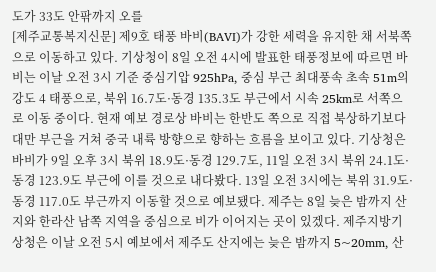도가 33도 안팎까지 오를
[제주교통복지신문] 제9호 태풍 바비(BAVI)가 강한 세력을 유지한 채 서북쪽으로 이동하고 있다. 기상청이 8일 오전 4시에 발표한 태풍정보에 따르면 바비는 이날 오전 3시 기준 중심기압 925hPa, 중심 부근 최대풍속 초속 51m의 강도 4 태풍으로, 북위 16.7도·동경 135.3도 부근에서 시속 25km로 서쪽으로 이동 중이다. 현재 예보 경로상 바비는 한반도 쪽으로 직접 북상하기보다 대만 부근을 거쳐 중국 내륙 방향으로 향하는 흐름을 보이고 있다. 기상청은 바비가 9일 오후 3시 북위 18.9도·동경 129.7도, 11일 오전 3시 북위 24.1도·동경 123.9도 부근에 이를 것으로 내다봤다. 13일 오전 3시에는 북위 31.9도·동경 117.0도 부근까지 이동할 것으로 예보됐다. 제주는 8일 늦은 밤까지 산지와 한라산 남쪽 지역을 중심으로 비가 이어지는 곳이 있겠다. 제주지방기상청은 이날 오전 5시 예보에서 제주도 산지에는 늦은 밤까지 5~20mm, 산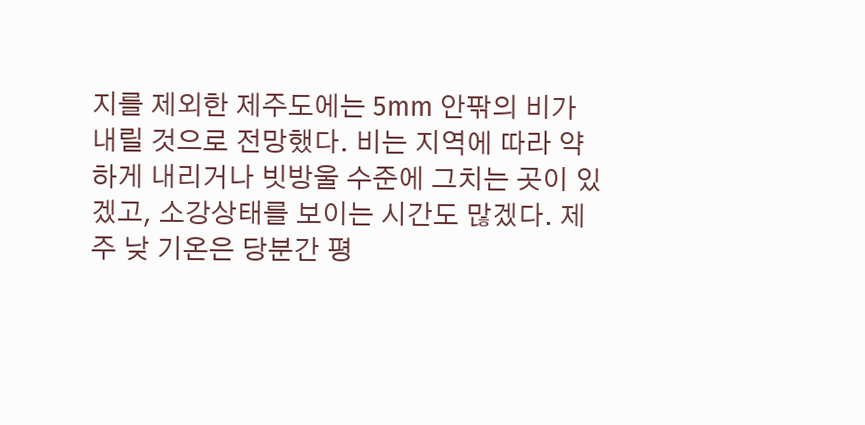지를 제외한 제주도에는 5mm 안팎의 비가 내릴 것으로 전망했다. 비는 지역에 따라 약하게 내리거나 빗방울 수준에 그치는 곳이 있겠고, 소강상태를 보이는 시간도 많겠다. 제주 낮 기온은 당분간 평